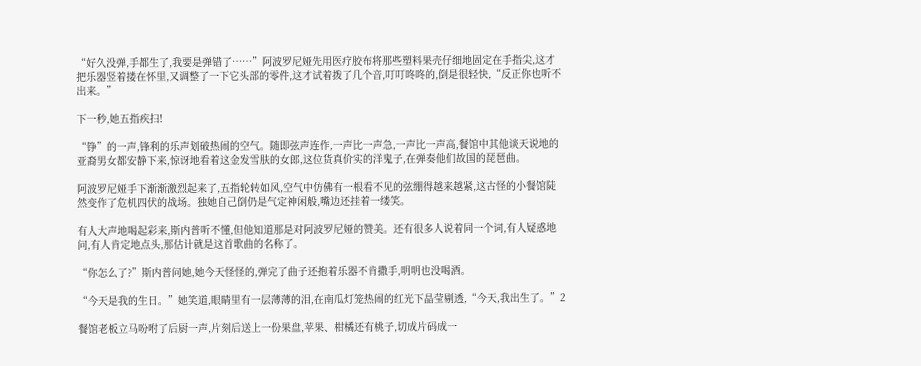“好久没弹,手都生了,我要是弹错了……”阿波罗尼娅先用医疗胶布将那些塑料果壳仔细地固定在手指尖,这才把乐器竖着搂在怀里,又调整了一下它头部的零件,这才试着拨了几个音,叮叮咚咚的,倒是很轻快,“反正你也听不出来。”

下一秒,她五指疾扫!

“铮”的一声,锋利的乐声划破热闹的空气。随即弦声连作,一声比一声急,一声比一声高,餐馆中其他谈天说地的亚裔男女都安静下来,惊讶地看着这金发雪肤的女郎,这位货真价实的洋鬼子,在弹奏他们故国的琵琶曲。

阿波罗尼娅手下渐渐激烈起来了,五指轮转如风,空气中仿佛有一根看不见的弦绷得越来越紧,这古怪的小餐馆陡然变作了危机四伏的战场。独她自己倒仍是气定神闲般,嘴边还挂着一缕笑。

有人大声地喝起彩来,斯内普听不懂,但他知道那是对阿波罗尼娅的赞美。还有很多人说着同一个词,有人疑惑地问,有人肯定地点头,那估计就是这首歌曲的名称了。

“你怎么了?”斯内普问她,她今天怪怪的,弹完了曲子还抱着乐器不肯撒手,明明也没喝酒。

“今天是我的生日。”她笑道,眼睛里有一层薄薄的泪,在南瓜灯笼热闹的红光下晶莹剔透,“今天,我出生了。”2

餐馆老板立马吩咐了后厨一声,片刻后送上一份果盘,苹果、柑橘还有桃子,切成片码成一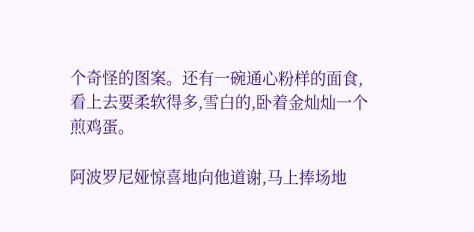个奇怪的图案。还有一碗通心粉样的面食,看上去要柔软得多,雪白的,卧着金灿灿一个煎鸡蛋。

阿波罗尼娅惊喜地向他道谢,马上捧场地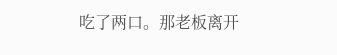吃了两口。那老板离开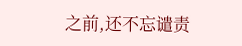之前,还不忘谴责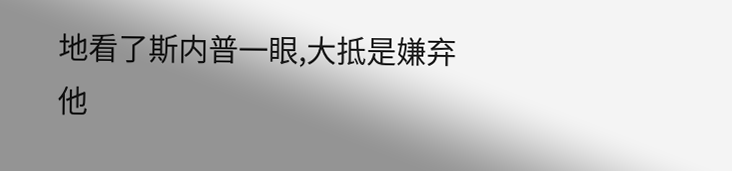地看了斯内普一眼,大抵是嫌弃他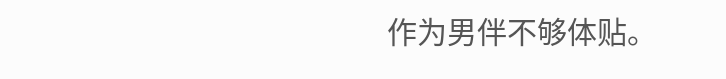作为男伴不够体贴。